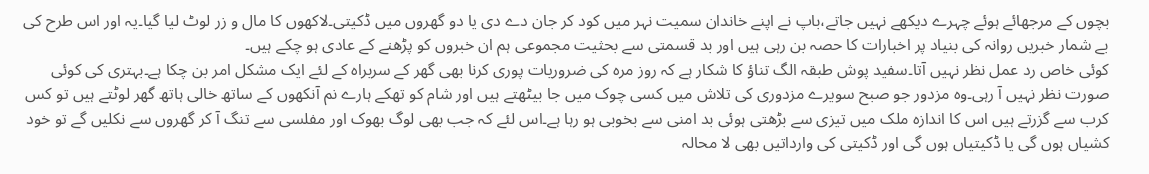بچوں کے مرجھائے ہوئے چہرے دیکھے نہیں جاتے،باپ نے اپنے خاندان سمیت نہر میں کود کر جان دے دی یا دو گھروں میں ڈکیتی۔لاکھوں کا مال و زر لوٹ لیا گیا۔یہ اور اس طرح کی بے شمار خبریں روانہ کی بنیاد پر اخبارات کا حصہ بن رہی ہیں اور بد قسمتی سے بحثیت مجموعی ہم ان خبروں کو پڑھنے کے عادی ہو چکے ہیں۔
کوئی خاص رد عمل نظر نہیں آتا۔سفید پوش طبقہ الگ تناؤ کا شکار ہے کہ روز مرہ کی ضروریات پوری کرنا بھی گھر کے سربراہ کے لئے ایک مشکل امر بن چکا ہے۔بہتری کی کوئی صورت نظر نہیں آ رہی۔وہ مزدور جو صبح سویرے مزدوری کی تلاش میں کسی چوک میں جا بیٹھتے ہیں اور شام کو تھکے ہارے نم آنکھوں کے ساتھ خالی ہاتھ گھر لوٹتے ہیں تو کس کرب سے گزرتے ہیں اس کا اندازہ ملک میں تیزی سے بڑھتی ہوئی بد امنی سے بخوبی ہو رہا ہے۔اس لئے کہ جب بھی لوگ بھوک اور مفلسی سے تنگ آ کر گھروں سے نکلیں گے تو خود کشیاں ہوں گی یا ڈکیتیاں ہوں گی اور ڈکیتی کی وارداتیں بھی لا محالہ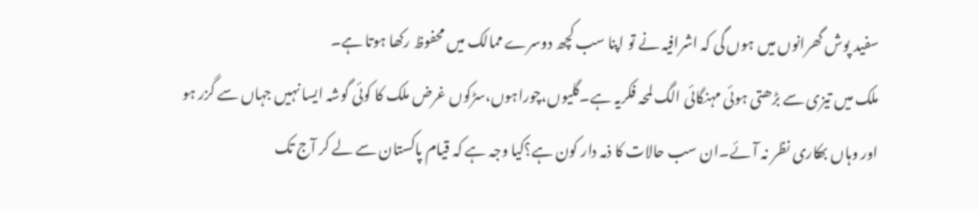سفید پوش گھرانوں میں ہوں گی کہ اشرافیہ نے تو اپنا سب کچھ دوسرے ممالک میں محفوظ رکھا ہوتا ہے۔
ملک میں تیزی سے بڑھتی ہوئی مہنگائی الگ لمحہ فکریہ ہے۔گلیوں،چوراہوں،سڑکوں غرض ملک کا کوئی گوشہ ایسا نہیں جہاں سے گزر ہو اور وہاں بھکاری نظر نہ آئے۔ان سب حالات کا ذمہ دار کون ہے؟کیا وجہ ہے کہ قیام پاکستان سے لے کر آج تک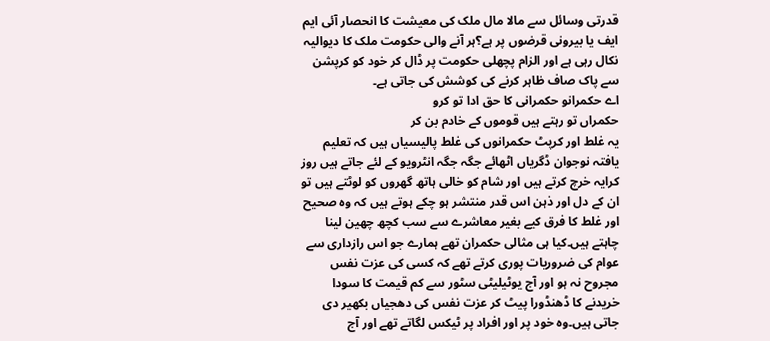قدرتی وسائل سے مالا مال ملک کی معیشت کا انحصار آئی ایم ایف یا بیرونی قرضوں پر ہے؟ہر آنے والی حکومت ملک کا دیوالیہ نکال رہی ہے اور الزام پچھلی حکومت پر ڈال کر خود کو کرپشن سے پاک صاف ظاہر کرنے کی کوشش کی جاتی ہے۔
اے حکمرانو حکمرانی کا حق ادا تو کرو
حکمراں تو رہتے ہیں قوموں کے خادم بن کر
یہ غلط اور کرپٹ حکمرانوں کی غلط پالیسیاں ہیں کہ تعلیم یافتہ نوجوان ڈگریاں اٹھائے جگہ جگہ انٹرویو کے لئے جاتے ہیں روز کرایہ خرچ کرتے ہیں اور شام کو خالی ہاتھ گھروں کو لوٹتے ہیں تو ان کے دل اور ذہن اس قدر منتشر ہو چکے ہوتے ہیں کہ وہ صحیح اور غلط کا فرق کیے بغیر معاشرے سے سب کچھ چھین لینا چاہتے ہیں۔کیا ہی مثالی حکمران تھے ہمارے جو اس رازداری سے عوام کی ضروریات پوری کرتے تھے کہ کسی کی عزت نفس مجروح نہ ہو اور آج یوٹیلیٹی سٹور سے کم قیمت کا سودا خریدنے کا ڈھنڈورا پیٹ کر عزت نفس کی دھجیاں بکھیر دی جاتی ہیں۔وہ خود پر اور افراد پر ٹیکس لگاتے تھے اور آج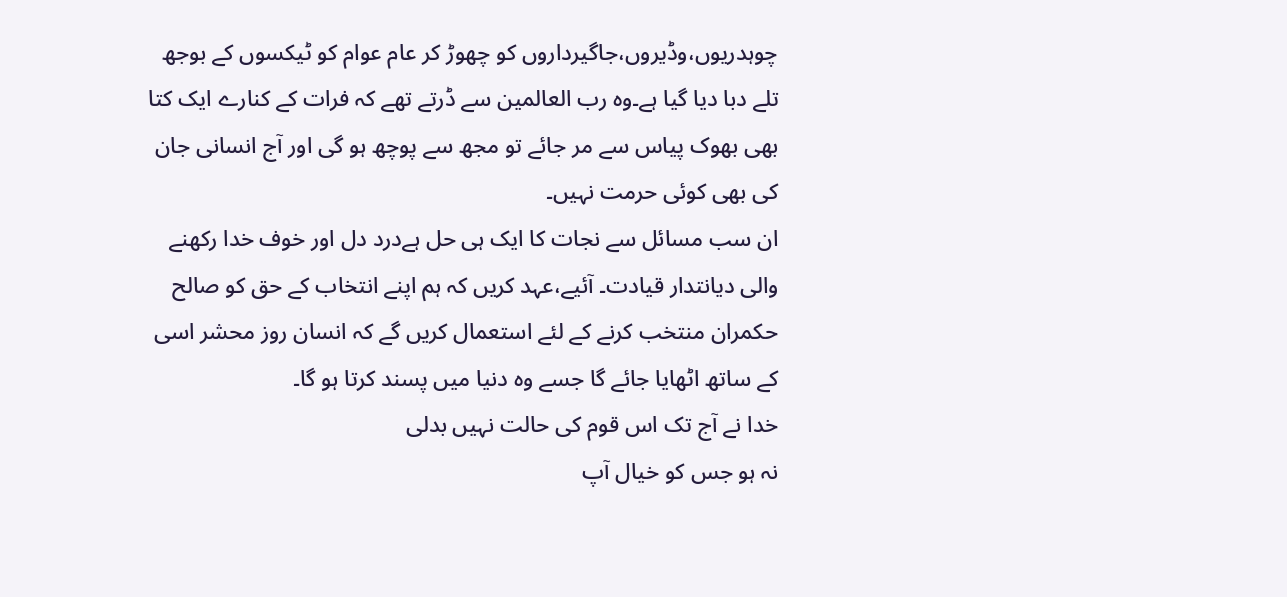چوہدریوں،وڈیروں،جاگیرداروں کو چھوڑ کر عام عوام کو ٹیکسوں کے بوجھ تلے دبا دیا گیا ہے۔وہ رب العالمین سے ڈرتے تھے کہ فرات کے کنارے ایک کتا بھی بھوک پیاس سے مر جائے تو مجھ سے پوچھ ہو گی اور آج انسانی جان کی بھی کوئی حرمت نہیں۔
ان سب مسائل سے نجات کا ایک ہی حل ہےدرد دل اور خوف خدا رکھنے والی دیانتدار قیادت۔ آئیے،عہد کریں کہ ہم اپنے انتخاب کے حق کو صالح حکمران منتخب کرنے کے لئے استعمال کریں گے کہ انسان روز محشر اسی کے ساتھ اٹھایا جائے گا جسے وہ دنیا میں پسند کرتا ہو گا۔
خدا نے آج تک اس قوم کی حالت نہیں بدلی
نہ ہو جس کو خیال آپ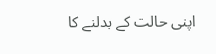اپنی حالت کے بدلنے کا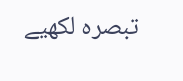تبصرہ لکھیے